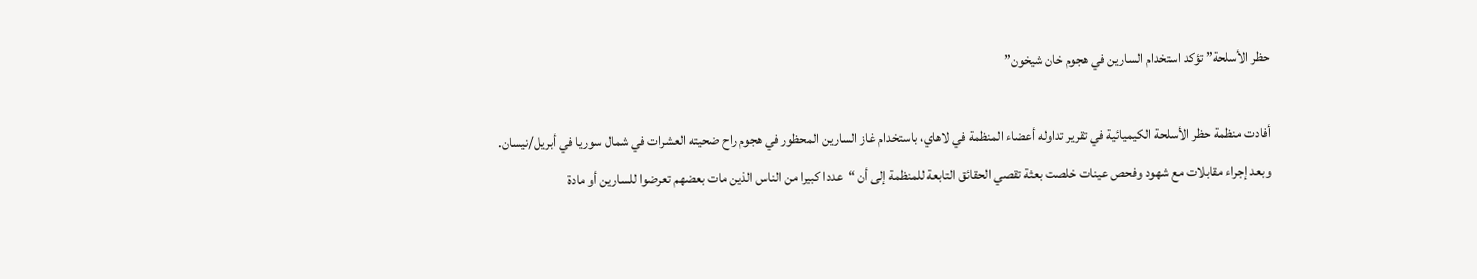حظر الأسلحة” تؤكد استخدام السارين في هجوم خان شيخون”

أفادت منظمة حظر الأسلحة الكيميائية في تقرير تداوله أعضاء المنظمة في لاهاي، باستخدام غاز السارين المحظور في هجوم راح ضحيته العشرات في شمال سوريا في أبريل/نيسان.
وبعد إجراء مقابلات مع شهود وفحص عينات خلصت بعثة تقصي الحقائق التابعة للمنظمة إلى أن “عددا كبيرا من الناس الذين مات بعضهم تعرضوا للسارين أو مادة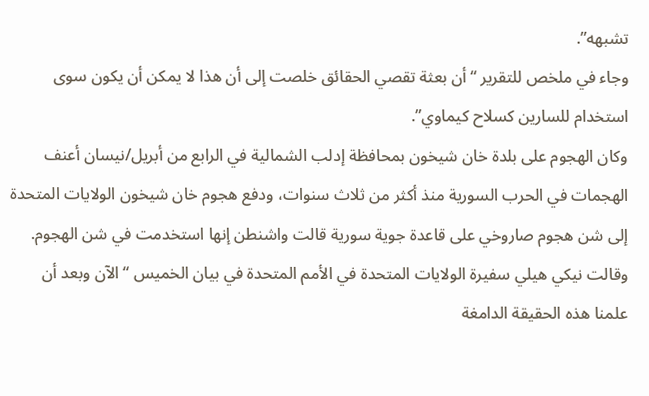تشبهه”.
وجاء في ملخص للتقرير “أن بعثة تقصي الحقائق خلصت إلى أن هذا لا يمكن أن يكون سوى استخدام للسارين كسلاح كيماوي”.
وكان الهجوم على بلدة خان شيخون بمحافظة إدلب الشمالية في الرابع من أبريل/نيسان أعنف الهجمات في الحرب السورية منذ أكثر من ثلاث سنوات، ودفع هجوم خان شيخون الولايات المتحدة إلى شن هجوم صاروخي على قاعدة جوية سورية قالت واشنطن إنها استخدمت في شن الهجوم.
وقالت نيكي هيلي سفيرة الولايات المتحدة في الأمم المتحدة في بيان الخميس “الآن وبعد أن علمنا هذه الحقيقة الدامغة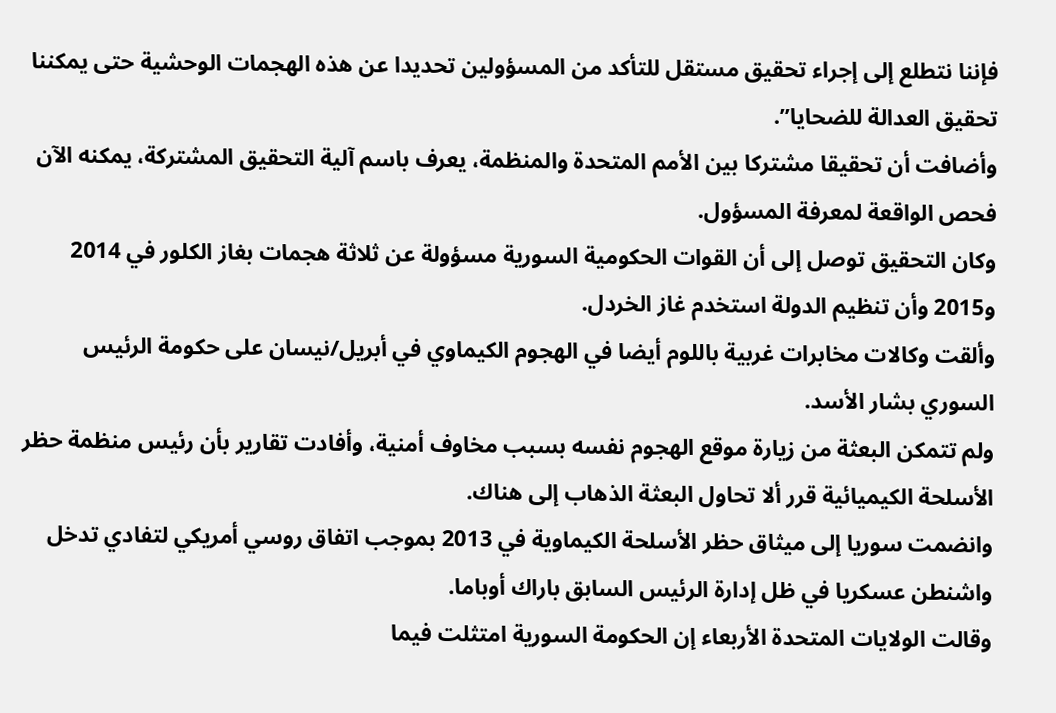فإننا نتطلع إلى إجراء تحقيق مستقل للتأكد من المسؤولين تحديدا عن هذه الهجمات الوحشية حتى يمكننا تحقيق العدالة للضحايا”.
وأضافت أن تحقيقا مشتركا بين الأمم المتحدة والمنظمة، يعرف باسم آلية التحقيق المشتركة، يمكنه الآن فحص الواقعة لمعرفة المسؤول.
وكان التحقيق توصل إلى أن القوات الحكومية السورية مسؤولة عن ثلاثة هجمات بغاز الكلور في 2014 و2015 وأن تنظيم الدولة استخدم غاز الخردل.
وألقت وكالات مخابرات غربية باللوم أيضا في الهجوم الكيماوي في أبريل/نيسان على حكومة الرئيس السوري بشار الأسد.
ولم تتمكن البعثة من زيارة موقع الهجوم نفسه بسبب مخاوف أمنية، وأفادت تقارير بأن رئيس منظمة حظر الأسلحة الكيميائية قرر ألا تحاول البعثة الذهاب إلى هناك.
وانضمت سوريا إلى ميثاق حظر الأسلحة الكيماوية في 2013 بموجب اتفاق روسي أمريكي لتفادي تدخل واشنطن عسكريا في ظل إدارة الرئيس السابق باراك أوباما.
وقالت الولايات المتحدة الأربعاء إن الحكومة السورية امتثلت فيما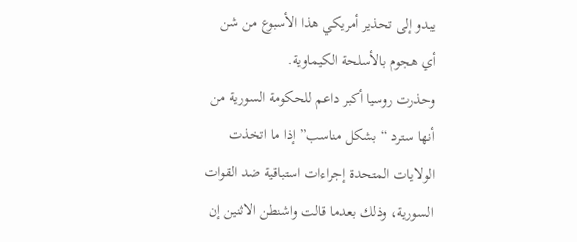يبدو إلى تحذير أمريكي هذا الأسبوع من شن أي هجوم بالأسلحة الكيماوية.
وحذرت روسيا أكبر داعم للحكومة السورية من أنها سترد “بشكل مناسب” إذا ما اتخذت الولايات المتحدة إجراءات استباقية ضد القوات السورية، وذلك بعدما قالت واشنطن الاثنين إن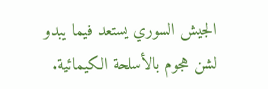الجيش السوري يستعد فيما يبدو لشن هجوم بالأسلحة الكيمائية.